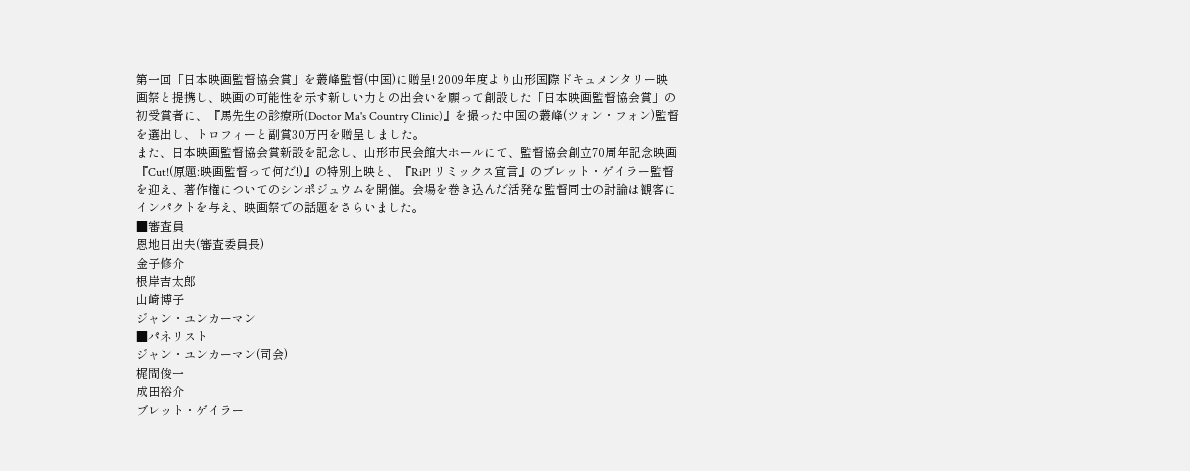第一回「日本映画監督協会賞」を叢峰監督(中国)に贈呈! 2009年度より山形国際ドキュメンタリー映画祭と提携し、映画の可能性を示す新しい力との出会いを願って創設した「日本映画監督協会賞」の初受賞者に、『馬先生の診療所(Doctor Ma's Country Clinic)』を撮った中国の叢峰(ツォン・フォン)監督を選出し、トロフィーと副賞30万円を贈呈しました。
また、日本映画監督協会賞新設を記念し、山形市民会館大ホールにて、監督協会創立70周年記念映画『Cut!(原題:映画監督って何だ!)』の特別上映と、『RiP! リミックス宣言』のブレット・ゲイラー監督を迎え、著作権についてのシンポジュウムを開催。会場を巻き込んだ活発な監督同士の討論は観客にインパクトを与え、映画祭での話題をさらいました。
■審査員
恩地日出夫(審査委員長)
金子修介
根岸吉太郎
山崎博子
ジャン・ユンカーマン
■パネリスト
ジャン・ユンカーマン(司会)
梶間俊一
成田裕介
ブレット・ゲイラー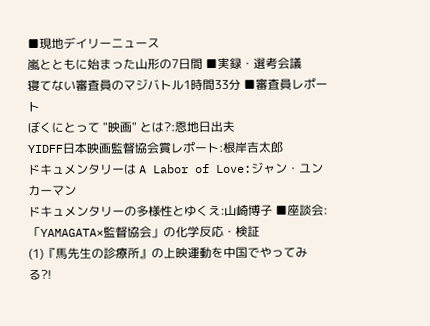■現地デイリーニュース
嵐とともに始まった山形の7日間 ■実録・選考会議
寝てない審査員のマジバトル1時間33分 ■審査員レポート
ぼくにとって "映画" とは?:恩地日出夫
YIDFF日本映画監督協会賞レポート:根岸吉太郎
ドキュメンタリーは A Labor of Love:ジャン・ユンカーマン
ドキュメンタリーの多様性とゆくえ:山崎博子 ■座談会:「YAMAGATA×監督協会」の化学反応・検証
(1)『馬先生の診療所』の上映運動を中国でやってみる?!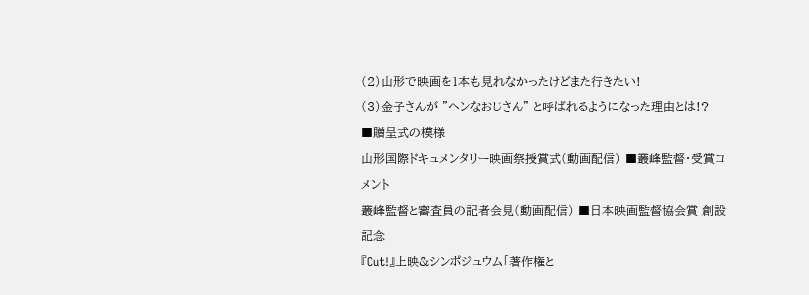(2)山形で映画を1本も見れなかったけどまた行きたい!
(3)金子さんが "ヘンなおじさん" と呼ばれるようになった理由とは!?
■贈呈式の模様
山形国際ドキュメンタリー映画祭授賞式(動画配信) ■叢峰監督・受賞コメント
叢峰監督と審査員の記者会見(動画配信) ■日本映画監督協会賞 創設記念
『Cut!』上映&シンポジュウム「著作権と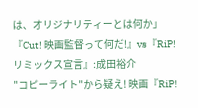は、オリジナリティーとは何か」
『Cut! 映画監督って何だ!』vs『RiP! リミックス宣言』:成田裕介
"コピーライト"から疑え! 映画『RiP!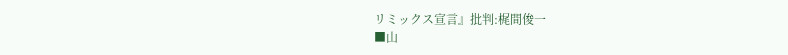リミックス宣言』批判:梶間俊一
■山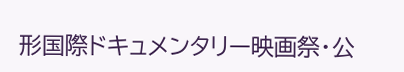形国際ドキュメンタリー映画祭・公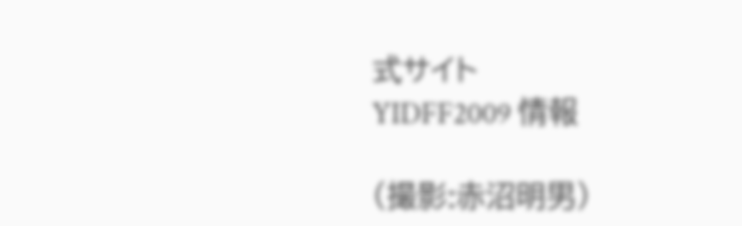式サイト
YIDFF2009 情報

(撮影:赤沼明男)